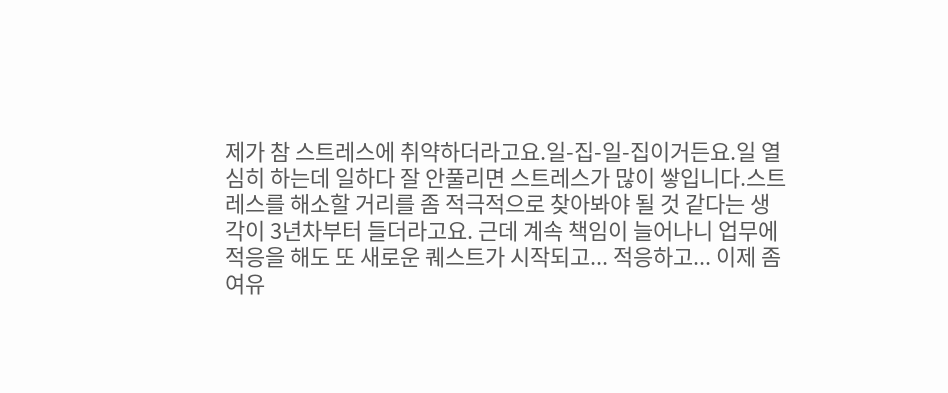제가 참 스트레스에 취약하더라고요.일-집-일-집이거든요.일 열심히 하는데 일하다 잘 안풀리면 스트레스가 많이 쌓입니다.스트레스를 해소할 거리를 좀 적극적으로 찾아봐야 될 것 같다는 생각이 3년차부터 들더라고요. 근데 계속 책임이 늘어나니 업무에 적응을 해도 또 새로운 퀘스트가 시작되고... 적응하고... 이제 좀 여유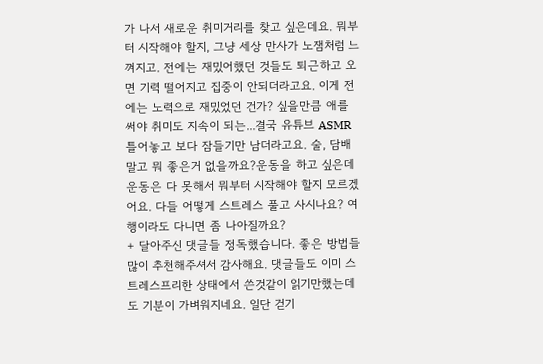가 나서 새로운 취미거리를 찾고 싶은데요. 뭐부터 시작해야 할지, 그냥 세상 만사가 노잼처럼 느껴지고. 전에는 재밌어했던 것들도 퇴근하고 오면 기력 떨어지고 집중이 안되더라고요. 이게 전에는 노력으로 재밌었던 건가? 싶을만큼 애를 써야 취미도 지속이 되는...결국 유튜브 ASMR 틀어놓고 보다 잠들기만 남더라고요. 술, 담배 말고 뭐 좋은거 없을까요?운동을 하고 싶은데 운동은 다 못해서 뭐부터 시작해야 할지 모르겠어요. 다들 어떻게 스트레스 풀고 사시나요? 여행이라도 다니면 좀 나아질까요?
+ 달아주신 댓글들 정독했습니다. 좋은 방법들 많이 추천해주셔서 감사해요. 댓글들도 이미 스트레스프리한 상태에서 쓴것같이 읽기만했는데도 기분이 가벼워지네요. 일단 걷기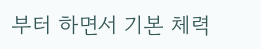부터 하면서 기본 체력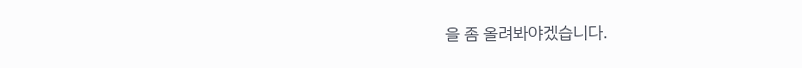을 좀 올려봐야겠습니다.